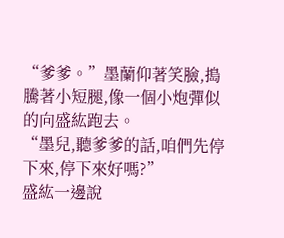“爹爹。”墨蘭仰著笑臉,搗騰著小短腿,像一個小炮彈似的向盛紘跑去。
“墨兒,聽爹爹的話,咱們先停下來,停下來好嗎?”
盛紘一邊說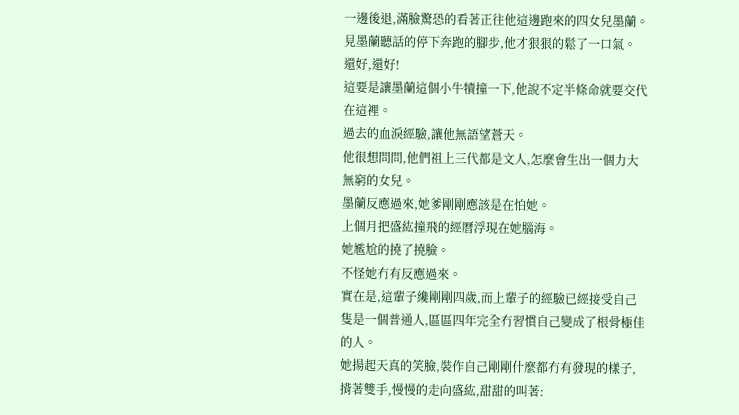一邊後退,滿臉驚恐的看著正往他這邊跑來的四女兒墨蘭。見墨蘭聽話的停下奔跑的腳步,他才狠狠的鬆了一口氣。
還好,還好!
這要是讓墨蘭這個小牛犢撞一下,他說不定半條命就要交代在這裡。
過去的血淚經驗,讓他無語望蒼天。
他很想問問,他們祖上三代都是文人,怎麼會生出一個力大無窮的女兒。
墨蘭反應過來,她爹剛剛應該是在怕她。
上個月把盛紘撞飛的經曆浮現在她腦海。
她尷尬的撓了撓臉。
不怪她冇有反應過來。
實在是,這輩子纔剛剛四歲,而上輩子的經驗已經接受自己隻是一個普通人,區區四年完全冇習慣自己變成了根骨極佳的人。
她揚起天真的笑臉,裝作自己剛剛什麼都冇有發現的樣子,揹著雙手,慢慢的走向盛紘,甜甜的叫著: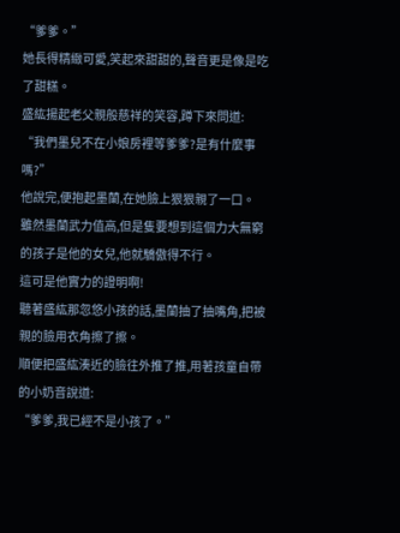“爹爹。”
她長得精緻可愛,笑起來甜甜的,聲音更是像是吃了甜糕。
盛紘揚起老父親般慈祥的笑容,蹲下來問道:
“我們墨兒不在小娘房裡等爹爹?是有什麼事嗎?”
他說完,便抱起墨蘭,在她臉上狠狠親了一口。
雖然墨蘭武力值高,但是隻要想到這個力大無窮的孩子是他的女兒,他就驕傲得不行。
這可是他實力的證明啊!
聽著盛紘那忽悠小孩的話,墨蘭抽了抽嘴角,把被親的臉用衣角擦了擦。
順便把盛紘湊近的臉往外推了推,用著孩童自帶的小奶音說道:
“爹爹,我已經不是小孩了。”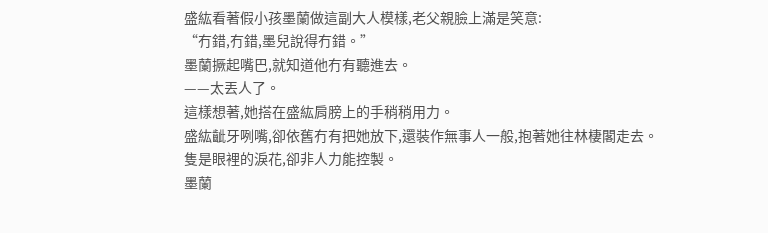盛紘看著假小孩墨蘭做這副大人模樣,老父親臉上滿是笑意:
“冇錯,冇錯,墨兒說得冇錯。”
墨蘭撅起嘴巴,就知道他冇有聽進去。
——太丟人了。
這樣想著,她搭在盛紘肩膀上的手稍稍用力。
盛紘齜牙咧嘴,卻依舊冇有把她放下,還裝作無事人一般,抱著她往林棲閣走去。
隻是眼裡的淚花,卻非人力能控製。
墨蘭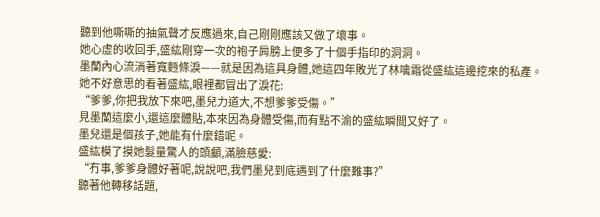聽到他嘶嘶的抽氣聲才反應過來,自己剛剛應該又做了壞事。
她心虛的收回手,盛紘剛穿一次的袍子肩膀上便多了十個手指印的洞洞。
墨蘭內心流淌著寬麪條淚——就是因為這具身體,她這四年敗光了林噙霜從盛紘這邊挖來的私產。
她不好意思的看著盛紘,眼裡都冒出了淚花:
“爹爹,你把我放下來吧,墨兒力道大,不想爹爹受傷。”
見墨蘭這麼小,還這麼體貼,本來因為身體受傷,而有點不渝的盛紘瞬間又好了。
墨兒還是個孩子,她能有什麼錯呢。
盛紘模了摸她髮量驚人的頭顱,滿臉慈愛:
“冇事,爹爹身體好著呢,說說吧,我們墨兒到底遇到了什麼難事?”
聽著他轉移話題,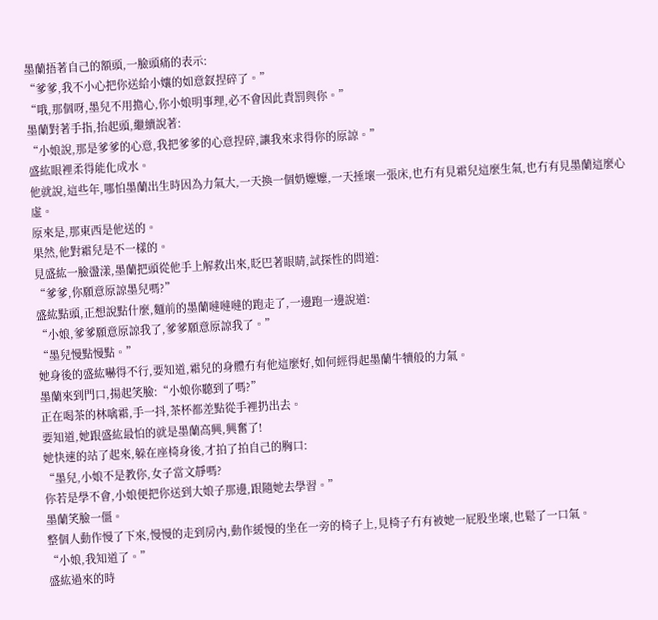墨蘭捂著自己的額頭,一臉頭痛的表示:
“爹爹,我不小心把你送給小孃的如意釵捏碎了。”
“哦,那個呀,墨兒不用擔心,你小娘明事理,必不會因此責罰與你。”
墨蘭對著手指,抬起頭,繼續說著:
“小娘說,那是爹爹的心意,我把爹爹的心意捏碎,讓我來求得你的原諒。”
盛紘眼裡柔得能化成水。
他就說,這些年,哪怕墨蘭出生時因為力氣大,一天換一個奶嬤嬤,一天捶壞一張床,也冇有見霜兒這麼生氣,也冇有見墨蘭這麼心虛。
原來是,那東西是他送的。
果然,他對霜兒是不一樣的。
見盛紘一臉盪漾,墨蘭把頭從他手上解救出來,眨巴著眼睛,試探性的問道:
“爹爹,你願意原諒墨兒嗎?”
盛紘點頭,正想說點什麼,麵前的墨蘭噠噠噠的跑走了,一邊跑一邊說道:
“小娘,爹爹願意原諒我了,爹爹願意原諒我了。”
“墨兒慢點慢點。”
她身後的盛紘嚇得不行,要知道,霜兒的身體冇有他這麼好,如何經得起墨蘭牛犢般的力氣。
墨蘭來到門口,揚起笑臉:“小娘你聽到了嗎?”
正在喝茶的林噙霜,手一抖,茶杯都差點從手裡扔出去。
要知道,她跟盛紘最怕的就是墨蘭高興,興奮了!
她快速的站了起來,躲在座椅身後,才拍了拍自己的胸口:
“墨兒,小娘不是教你,女子當文靜嗎?
你若是學不會,小娘便把你送到大娘子那邊,跟隨她去學習。”
墨蘭笑臉一僵。
整個人動作慢了下來,慢慢的走到房內,動作緩慢的坐在一旁的椅子上,見椅子冇有被她一屁股坐壞,也鬆了一口氣。
“小娘,我知道了。”
盛紘過來的時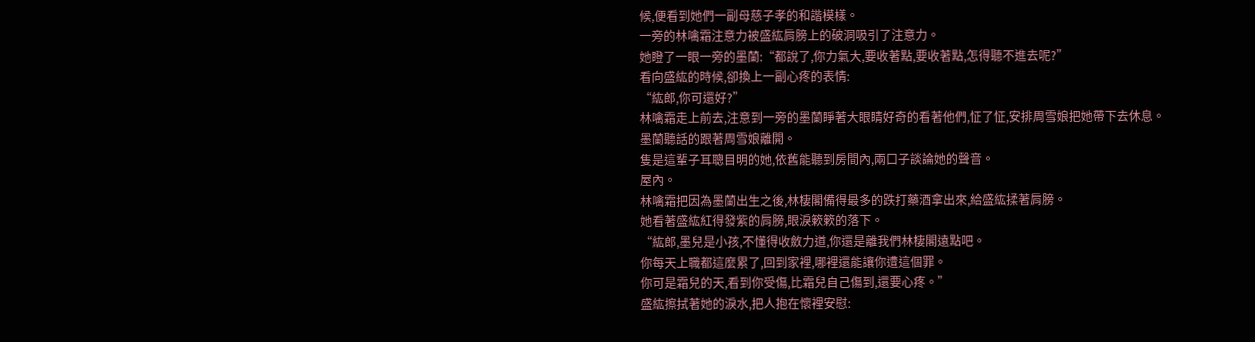候,便看到她們一副母慈子孝的和諧模樣。
一旁的林噙霜注意力被盛紘肩膀上的破洞吸引了注意力。
她瞪了一眼一旁的墨蘭:“都說了,你力氣大,要收著點,要收著點,怎得聽不進去呢?”
看向盛紘的時候,卻換上一副心疼的表情:
“紘郎,你可還好?”
林噙霜走上前去,注意到一旁的墨蘭睜著大眼睛好奇的看著他們,怔了怔,安排周雪娘把她帶下去休息。
墨蘭聽話的跟著周雪娘離開。
隻是這輩子耳聰目明的她,依舊能聽到房間內,兩口子談論她的聲音。
屋內。
林噙霜把因為墨蘭出生之後,林棲閣備得最多的跌打藥酒拿出來,給盛紘揉著肩膀。
她看著盛紘紅得發紫的肩膀,眼淚簌簌的落下。
“紘郎,墨兒是小孩,不懂得收斂力道,你還是離我們林棲閣遠點吧。
你每天上職都這麼累了,回到家裡,哪裡還能讓你遭這個罪。
你可是霜兒的天,看到你受傷,比霜兒自己傷到,還要心疼。”
盛紘擦拭著她的淚水,把人抱在懷裡安慰: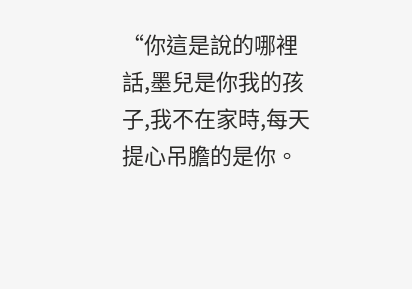“你這是說的哪裡話,墨兒是你我的孩子,我不在家時,每天提心吊膽的是你。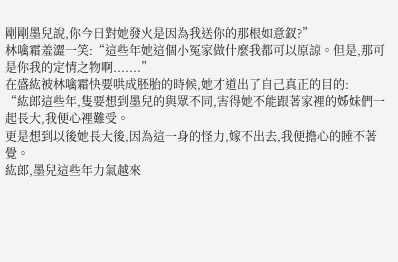剛剛墨兒說,你今日對她發火是因為我送你的那根如意釵?”
林噙霜羞澀一笑:“這些年她這個小冤家做什麼我都可以原諒。但是,那可是你我的定情之物啊.......”
在盛紘被林噙霜快要哄成胚胎的時候,她才道出了自己真正的目的:
“紘郎這些年,隻要想到墨兒的與眾不同,害得她不能跟著家裡的姊妹們一起長大,我便心裡難受。
更是想到以後她長大後,因為這一身的怪力,嫁不出去,我便擔心的睡不著覺。
紘郎,墨兒這些年力氣越來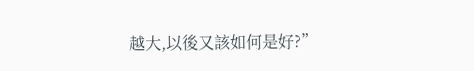越大,以後又該如何是好?”